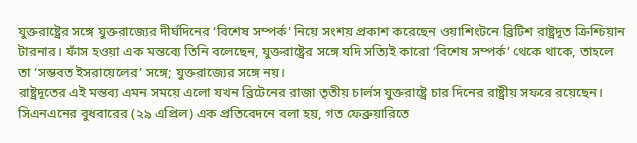যুক্তরাষ্ট্রের সঙ্গে যুক্তরাজ্যের দীর্ঘদিনের ‘বিশেষ সম্পর্ক' নিয়ে সংশয় প্রকাশ করেছেন ওয়াশিংটনে ব্রিটিশ রাষ্ট্রদূত ক্রিশ্চিয়ান টারনার। ফাঁস হওয়া এক মন্তব্যে তিনি বলেছেন, যুক্তরাষ্ট্রের সঙ্গে যদি সত্যিই কারো ‘বিশেষ সম্পর্ক’ থেকে থাকে, তাহলে তা ‘সম্ভবত ইসরায়েলের’ সঙ্গে; যুক্তরাজ্যের সঙ্গে নয়।
রাষ্ট্রদূতের এই মন্তব্য এমন সময়ে এলো যখন ব্রিটেনের রাজা তৃতীয় চার্লস যুক্তরাষ্ট্রে চার দিনের রাষ্ট্রীয় সফরে রয়েছেন।
সিএনএনের বুধবারের (২৯ এপ্রিল) এক প্রতিবেদনে বলা হয়, গত ফেব্রুয়ারিতে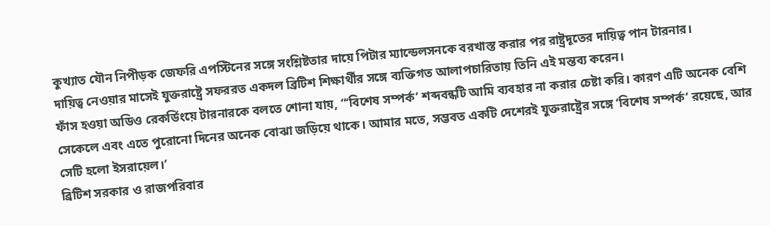কুখ্যাত যৌন নিপীড়ক জেফরি এপস্টিনের সঙ্গে সংশ্লিষ্টতার দায়ে পিটার ম্যান্ডেলসনকে বরখাস্ত করার পর রাষ্ট্রদূতের দায়িত্ব পান টারনার।
দায়িত্ব নেওয়ার মাসেই যুক্তরাষ্ট্রে সফররত একদল ব্রিটিশ শিক্ষার্থীর সঙ্গে ব্যক্তিগত আলাপচারিতায় তিনি এই মন্তব্য করেন।
ফাঁস হওয়া অডিও রেকর্ডিংয়ে টারনারকে বলতে শোনা যায়, “‘বিশেষ সম্পর্ক’ শব্দবন্ধটি আমি ব্যবহার না করার চেষ্টা করি। কারণ এটি অনেক বেশি সেকেলে এবং এতে পুরোনো দিনের অনেক বোঝা জড়িয়ে থাকে। আমার মতে, সম্ভবত একটি দেশেরই যুক্তরাষ্ট্রের সঙ্গে ‘বিশেষ সম্পর্ক’ রয়েছে, আর সেটি হলো ইসরায়েল।’
ব্রিটিশ সরকার ও রাজপরিবার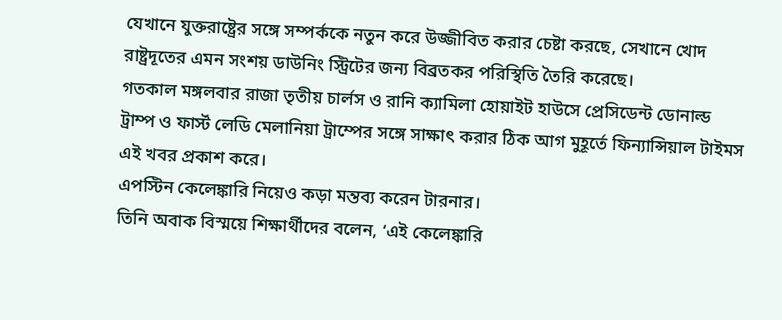যেখানে যুক্তরাষ্ট্রের সঙ্গে সম্পর্ককে নতুন করে উজ্জীবিত করার চেষ্টা করছে, সেখানে খোদ রাষ্ট্রদূতের এমন সংশয় ডাউনিং স্ট্রিটের জন্য বিব্রতকর পরিস্থিতি তৈরি করেছে।
গতকাল মঙ্গলবার রাজা তৃতীয় চার্লস ও রানি ক্যামিলা হোয়াইট হাউসে প্রেসিডেন্ট ডোনাল্ড ট্রাম্প ও ফার্স্ট লেডি মেলানিয়া ট্রাম্পের সঙ্গে সাক্ষাৎ করার ঠিক আগ মুহূর্তে ফিন্যান্সিয়াল টাইমস এই খবর প্রকাশ করে।
এপস্টিন কেলেঙ্কারি নিয়েও কড়া মন্তব্য করেন টারনার।
তিনি অবাক বিস্ময়ে শিক্ষার্থীদের বলেন, ‘এই কেলেঙ্কারি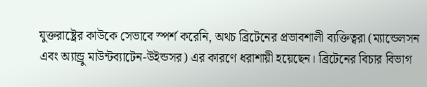যুক্তরাষ্ট্রের কাউকে সেভাবে স্পর্শ করেনি, অথচ ব্রিটেনের প্রভাবশালী ব্যক্তিত্বরা (ম্যান্ডেলসন এবং অ্যান্ড্রু মাউন্টব্যাটেন-উইন্ডসর) এর কারণে ধরাশায়ী হয়েছেন। ব্রিটেনের বিচার বিভাগ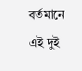বর্তমানে এই দুই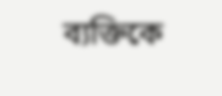ব্যক্তিকে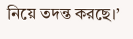নিয়ে তদন্ত করছে।’